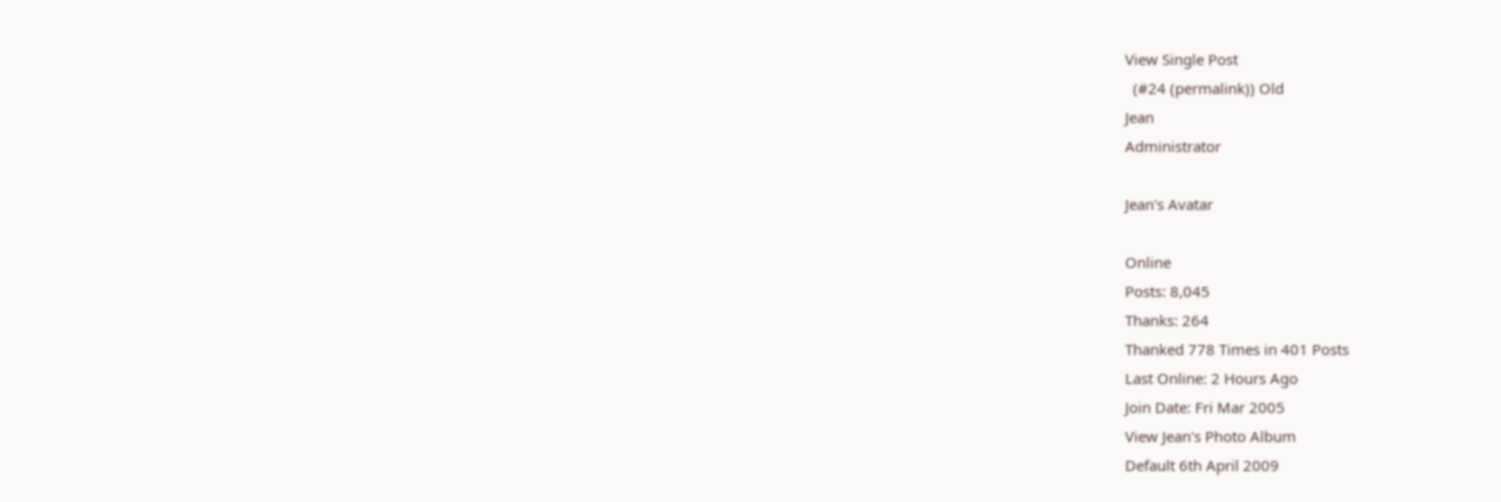View Single Post
  (#24 (permalink)) Old
Jean
Administrator

Jean's Avatar

Online
Posts: 8,045
Thanks: 264
Thanked 778 Times in 401 Posts
Last Online: 2 Hours Ago
Join Date: Fri Mar 2005
View Jean's Photo Album
Default 6th April 2009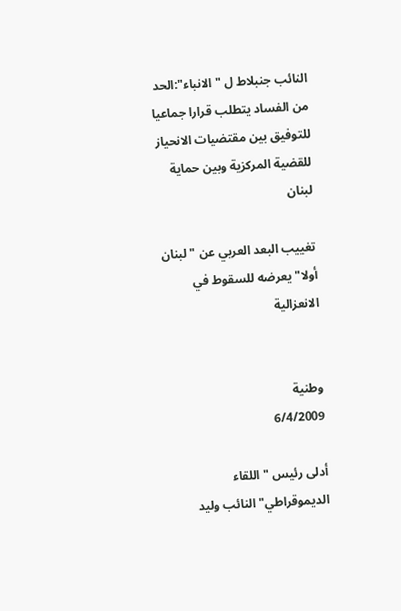النائب جنبلاط ل "الانباء":الحد من الفساد يتطلب قرارا جماعيا
للتوفيق بين مقتضيات الانحياز للقضية المركزية وبين حماية لبنان

تغييب البعد العربي عن "لبنان أولا" يعرضه للسقوط في الانعزالية


وطنية
6/4/2009

أدلى رئيس "اللقاء الديموقراطي" النائب وليد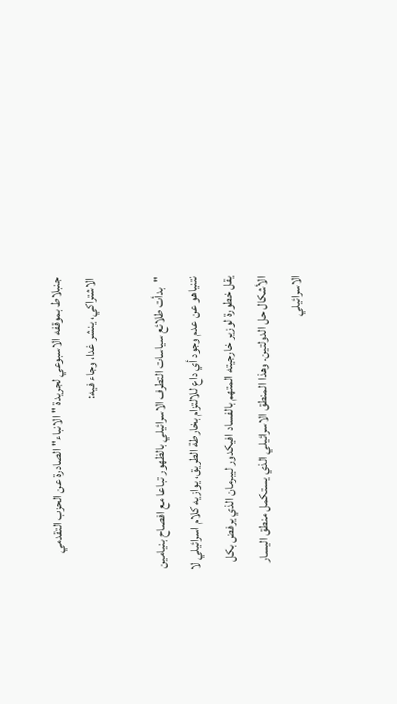جنبلاط بموقفه الاسبوعي لجريدة "الانباء" الصادرة عن الحزب التقدمي الاشتراكي، ينشر غدا، وجاء فيه:

"بدأت طلائع سياسات التطرف الاسرائيلي بالظهور تباعا مع افصاح بنيامين نتنياهو عن عدم وجود أي داع للالتزام بخارطة الطريق، يوازيه كلام اسرائيلي لا يقل خطورة لوزير خارجيته المتهم بالفساد افيكدور ليبرمان الذي يرفض بكل الأشكال حل الدولتين. وهذا المنطق الاسرائيلي الذي يستكمل منطق اليسار الاسرائيلي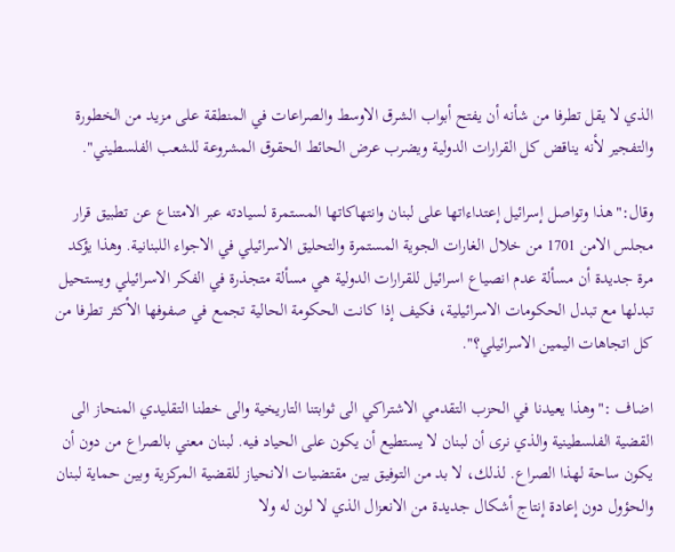الذي لا يقل تطرفا من شأنه أن يفتح أبواب الشرق الاوسط والصراعات في المنطقة على مزيد من الخطورة والتفجير لأنه يناقض كل القرارات الدولية ويضرب عرض الحائط الحقوق المشروعة للشعب الفلسطيني".

وقال:"هذا وتواصل إسرائيل إعتداءاتها على لبنان وانتهاكاتها المستمرة لسيادته عبر الامتناع عن تطبيق قرار مجلس الامن 1701 من خلال الغارات الجوية المستمرة والتحليق الاسرائيلي في الاجواء اللبنانية. وهذا يؤكد مرة جديدة أن مسألة عدم انصياع اسرائيل للقرارات الدولية هي مسألة متجذرة في الفكر الاسرائيلي ويستحيل تبدلها مع تبدل الحكومات الاسرائيلية، فكيف إذا كانت الحكومة الحالية تجمع في صفوفها الأكثر تطرفا من كل اتجاهات اليمين الاسرائيلي؟".

اضاف :"وهذا يعيدنا في الحزب التقدمي الاشتراكي الى ثوابتنا التاريخية والى خطنا التقليدي المنحاز الى القضية الفلسطينية والذي نرى أن لبنان لا يستطيع أن يكون على الحياد فيه. لبنان معني بالصراع من دون أن يكون ساحة لهذا الصراع. لذلك، لا بد من التوفيق بين مقتضيات الانحياز للقضية المركزية وبين حماية لبنان والحؤول دون إعادة إنتاج أشكال جديدة من الانعزال الذي لا لون له ولا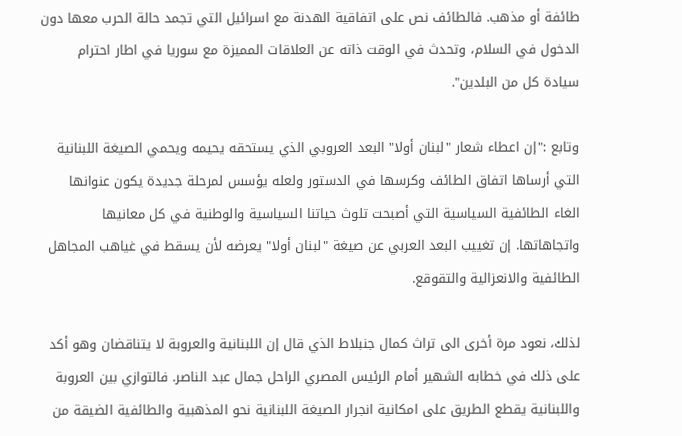طائفة أو مذهب. فالطائف نص على اتفاقية الهدنة مع اسرائيل التي تجمد حالة الحرب معها دون الدخول في السلام، وتحدث في الوقت ذاته عن العلاقات المميزة مع سوريا في اطار احترام سيادة كل من البلدين".

وتابع :"إن اعطاء شعار "لبنان أولا" البعد العروبي الذي يستحقه يحيمه ويحمي الصيغة اللبنانية التي أرساها اتفاق الطائف وكرسها في الدستور ولعله يؤسس لمرحلة جديدة يكون عنوانها الغاء الطائفية السياسية التي أصبحت تلوث حياتنا السياسية والوطنية في كل معانيها واتجاهاتها. إن تغييب البعد العربي عن صيغة "لبنان أولا" يعرضه لأن يسقط في غياهب المجاهل الطائفية والانعزالية والتقوقع.

لذلك، نعود مرة أخرى الى تراث كمال جنبلاط الذي قال إن اللبنانية والعروبة لا يتناقضان وهو أكد على ذلك في خطابه الشهير أمام الرئيس المصري الراحل جمال عبد الناصر. فالتوازي بين العروبة واللبنانية يقطع الطريق على امكانية انجرار الصيغة اللبنانية نحو المذهبية والطائفية الضيقة من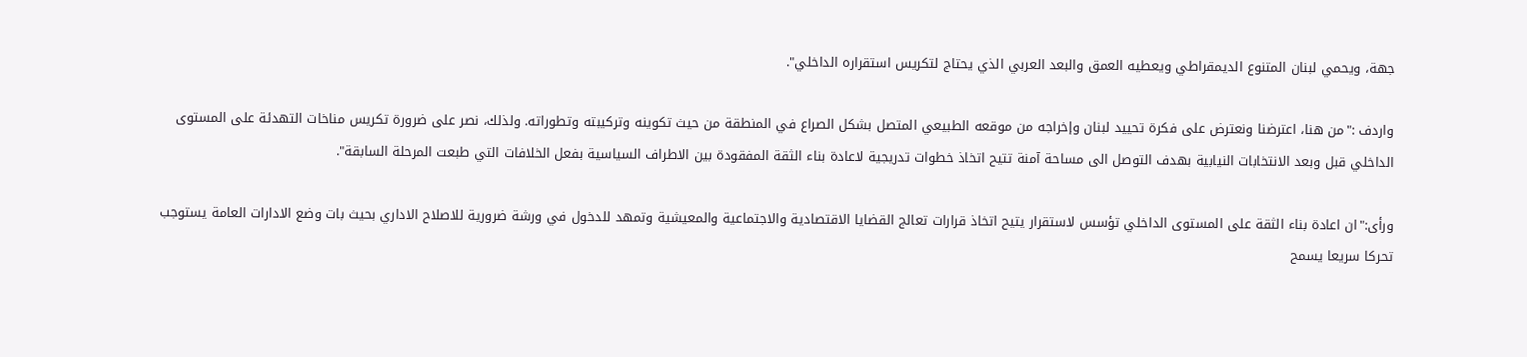جهة، ويحمي لبنان المتنوع الديمقراطي ويعطيه العمق والبعد العربي الذي يحتاج لتكريس استقراره الداخلي".

واردف :"من هنا، اعترضنا ونعترض على فكرة تحييد لبنان وإخراجه من موقعه الطبيعي المتصل بشكل الصراع في المنطقة من حيث تكوينه وتركيبته وتطوراته. ولذلك، نصر على ضرورة تكريس مناخات التهدئة على المستوى الداخلي قبل وبعد الانتخابات النيابية بهدف التوصل الى مساحة آمنة تتيح اتخاذ خطوات تدريجية لاعادة بناء الثقة المفقودة بين الاطراف السياسية بفعل الخلافات التي طبعت المرحلة السابقة".

ورأى:"ان اعادة بناء الثقة على المستوى الداخلي تؤسس لاستقرار يتيح اتخاذ قرارات تعالج القضايا الاقتصادية والاجتماعية والمعيشية وتمهد للدخول في ورشة ضرورية للاصلاح الاداري بحيث بات وضع الادارات العامة يستوجب تحركا سريعا يسمح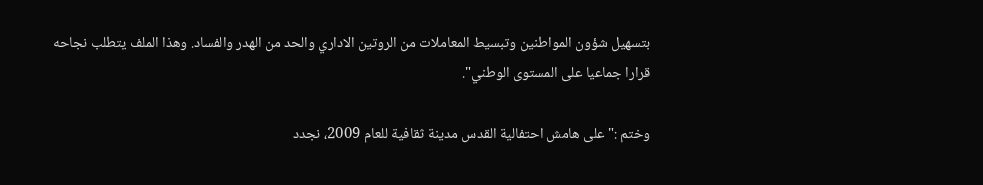بتسهيل شؤون المواطنين وتبسيط المعاملات من الروتين الاداري والحد من الهدر والفساد. وهذا الملف يتطلب نجاحه قرارا جماعيا على المستوى الوطني".

وختم :"على هامش احتفالية القدس مدينة ثقافية للعام 2009، نجدد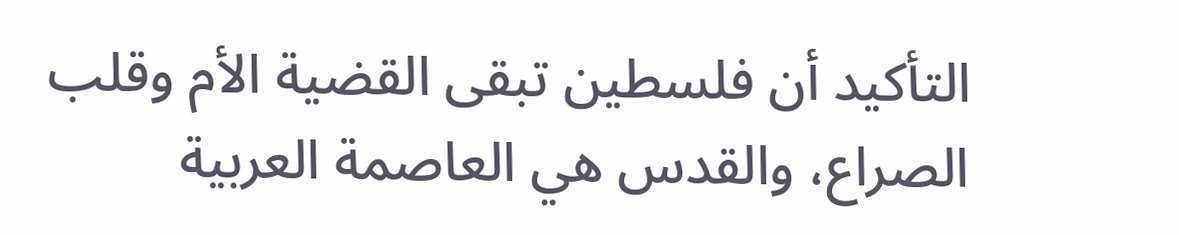التأكيد أن فلسطين تبقى القضية الأم وقلب الصراع، والقدس هي العاصمة العربية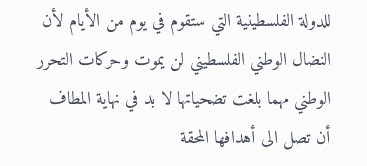للدولة الفلسطينية التي ستقوم في يوم من الأيام لأن النضال الوطني الفلسطيني لن يموت وحركات التحرر الوطني مهما بلغت تضحياتها لا بد في نهاية المطاف أن تصل الى أهدافها المحقة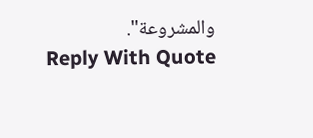والمشروعة".
Reply With Quote